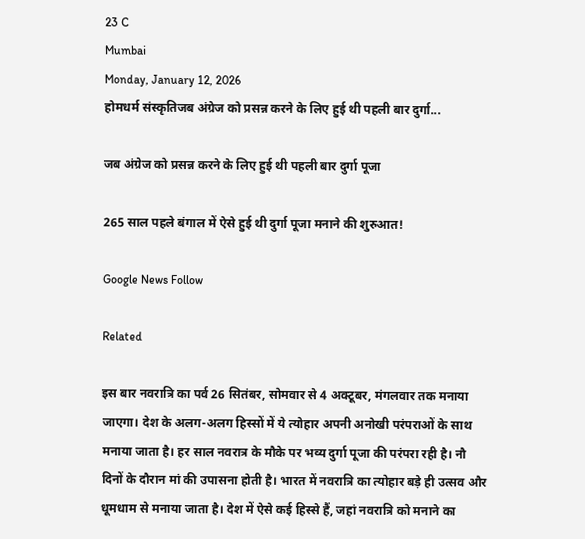23 C
Mumbai
Monday, January 12, 2026
होमधर्म संस्कृतिजब अंग्रेज को प्रसन्न करने के लिए हुई थी पहली बार दुर्गा...

जब अंग्रेज को प्रसन्न करने के लिए हुई थी पहली बार दुर्गा पूजा

265 साल पहले बंगाल में ऐसे हुई थी दुर्गा पूजा मनाने की शुरुआत!

Google News Follow

Related

इस बार नवरात्रि का पर्व 26 सितंबर, सोमवार से 4 अक्टूबर, मंगलवार तक मनाया जाएगा। देश के अलग-अलग हिस्सों में ये त्योहार अपनी अनोखी परंपराओं के साथ मनाया जाता है। हर साल नवरात्र के मौके पर भव्य दुर्गा पूजा की परंपरा रही है। नौ दिनों के दौरान मां की उपासना होती है। भारत में नवरात्रि का त्योहार बड़े ही उत्सव और धूमधाम से मनाया जाता है। देश में ऐसे कई हिस्से हैं, जहां नवरात्रि को मनाने का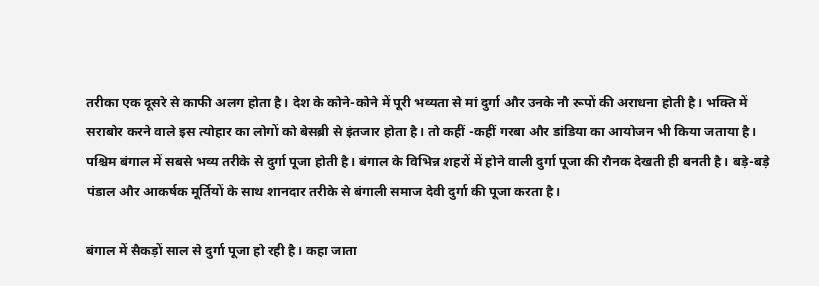तरीका एक दूसरे से काफी अलग होता है। देश के कोने-कोने में पूरी भव्यता से मां दुर्गा और उनके नौ रूपों की अराधना होती है। भक्ति में सराबोर करने वाले इस त्योहार का लोगों को बेसब्री से इंतजार होता है। तो कहीं -कहीं गरबा और डांडिया का आयोजन भी किया जताया है। पश्चिम बंगाल में सबसे भव्य तरीके से दुर्गा पूजा होती है। बंगाल के विभिन्न शहरों में होने वाली दुर्गा पूजा की रौनक देखती ही बनती है। बड़े-बड़े पंडाल और आकर्षक मूर्तियों के साथ शानदार तरीके से बंगाली समाज देवी दुर्गा की पूजा करता है।

बंगाल में सैकड़ों साल से दुर्गा पूजा हो रही है। कहा जाता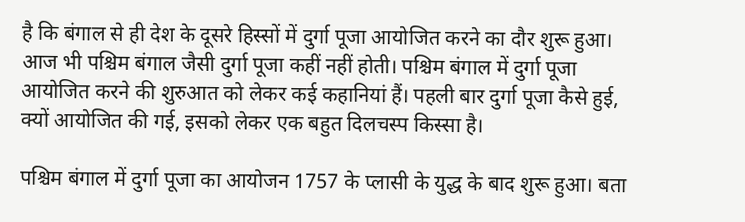है कि बंगाल से ही देश के दूसरे हिस्सों में दुर्गा पूजा आयोजित करने का दौर शुरू हुआ। आज भी पश्चिम बंगाल जैसी दुर्गा पूजा कहीं नहीं होती। पश्चिम बंगाल में दुर्गा पूजा आयोजित करने की शुरुआत को लेकर कई कहानियां हैं। पहली बार दुर्गा पूजा कैसे हुई, क्यों आयोजित की गई, इसको लेकर एक बहुत दिलचस्प किस्सा है।

पश्चिम बंगाल में दुर्गा पूजा का आयोजन 1757 के प्लासी के युद्ध के बाद शुरू हुआ। बता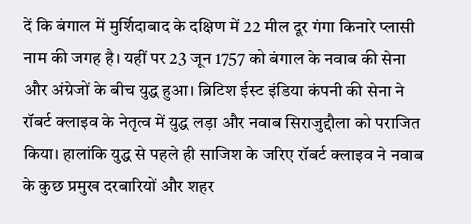दें कि बंगाल में मुर्शिदाबाद के दक्षिण में 22 मील दूर गंगा किनारे प्लासी नाम की जगह है। यहीं पर 23 जून 1757 को बंगाल के नवाब की सेना और अंग्रेजों के बीच युद्ध हुआ। ब्रिटिश ईस्ट इंडिया कंपनी की सेना ने रॉबर्ट क्लाइव के नेतृत्व में युद्ध लड़ा और नवाब सिराजुद्दौला को पराजित किया। हालांकि युद्ध से पहले ही साजिश के जरिए रॉबर्ट क्लाइव ने नवाब के कुछ प्रमुख दरबारियों और शहर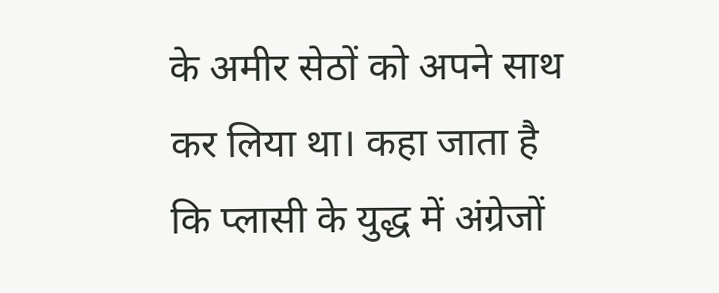के अमीर सेठों को अपने साथ कर लिया था। कहा जाता है कि प्लासी के युद्ध में अंग्रेजों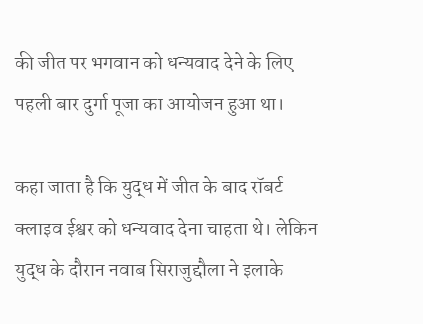की जीत पर भगवान को धन्यवाद देने के लिए पहली बार दुर्गा पूजा का आयोजन हुआ था।

कहा जाता है कि युद्ध में जीत के बाद रॉबर्ट क्लाइव ईश्वर को धन्यवाद देना चाहता थे। लेकिन युद्ध के दौरान नवाब सिराजुद्दौला ने इलाके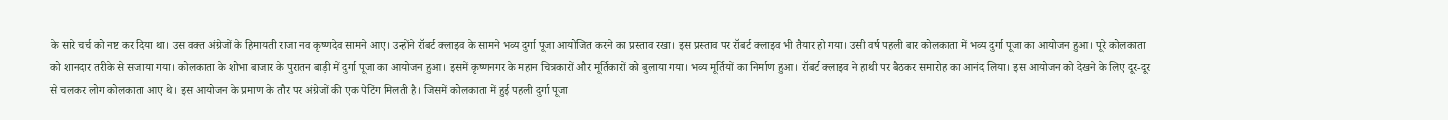के सारे चर्च को नष्ट कर दिया था। उस वक्त अंग्रेजों के हिमायती राजा नव कृष्णदेव सामने आए। उन्होंने रॉबर्ट क्लाइव के सामने भव्य दुर्गा पूजा आयोजित करने का प्रस्ताव रखा। इस प्रस्ताव पर रॉबर्ट क्लाइव भी तैयार हो गया। उसी वर्ष पहली बार कोलकाता में भव्य दुर्गा पूजा का आयोजन हुआ। पूरे कोलकाता को शानदार तरीके से सजाया गया। कोलकाता के शोभा बाजार के पुरातन बाड़ी में दुर्गा पूजा का आयोजन हुआ। इसमें कृष्णनगर के महान चित्रकारों और मूर्तिकारों को बुलाया गया। भव्य मूर्तियों का निर्माण हुआ। रॉबर्ट क्लाइव ने हाथी पर बैठकर समारोह का आनंद लिया। इस आयोजन को देखने के लिए दूर-दूर से चलकर लोग कोलकाता आए थे। इस आयोजन के प्रमाण के तौर पर अंग्रेजों की एक पेटिंग मिलती है। जिसमें कोलकाता में हुई पहली दुर्गा पूजा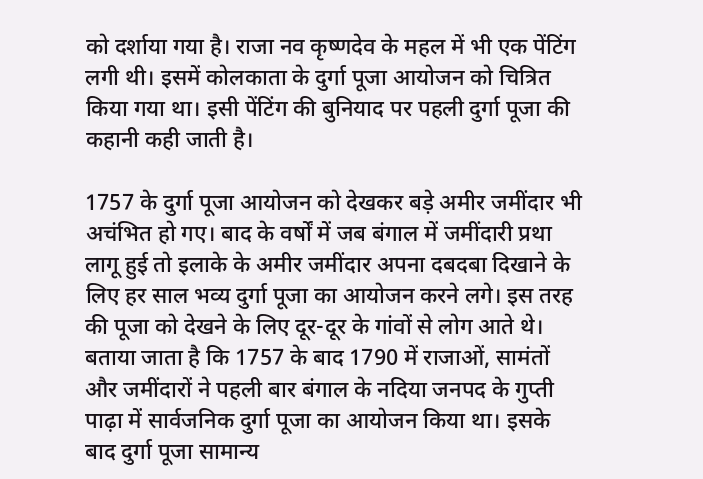को दर्शाया गया है। राजा नव कृष्णदेव के महल में भी एक पेंटिंग लगी थी। इसमें कोलकाता के दुर्गा पूजा आयोजन को चित्रित किया गया था। इसी पेंटिंग की बुनियाद पर पहली दुर्गा पूजा की कहानी कही जाती है।

1757 के दुर्गा पूजा आयोजन को देखकर बड़े अमीर जमींदार भी अचंभित हो गए। बाद के वर्षों में जब बंगाल में जमींदारी प्रथा लागू हुई तो इलाके के अमीर जमींदार अपना दबदबा दिखाने के लिए हर साल भव्य दुर्गा पूजा का आयोजन करने लगे। इस तरह की पूजा को देखने के लिए दूर-दूर के गांवों से लोग आते थे। बताया जाता है कि 1757 के बाद 1790 में राजाओं, सामंतों और जमींदारों ने पहली बार बंगाल के नदिया जनपद के गुप्ती पाढ़ा में सार्वजनिक दुर्गा पूजा का आयोजन किया था। इसके बाद दुर्गा पूजा सामान्य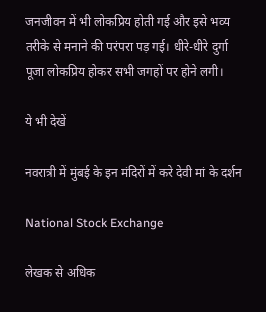जनजीवन में भी लोकप्रिय होती गई और इसे भव्य तरीके से मनाने की परंपरा पड़ गई। धीरे-धीरे दुर्गा पूजा लोकप्रिय होकर सभी जगहों पर होने लगी।

ये भी देखें

नवरात्री में मुंबई के इन मंदिरों में करे देवी मां के दर्शन

National Stock Exchange

लेखक से अधिक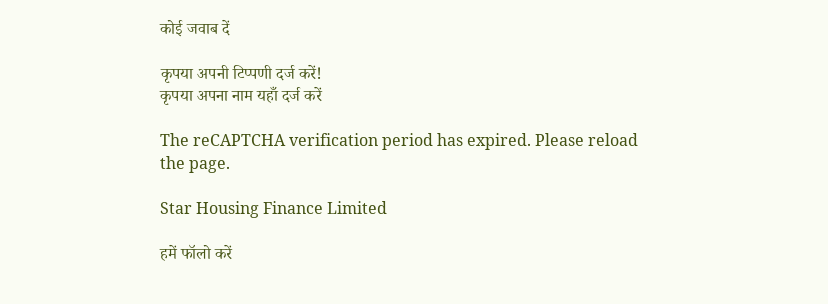कोई जवाब दें

कृपया अपनी टिप्पणी दर्ज करें!
कृपया अपना नाम यहाँ दर्ज करें

The reCAPTCHA verification period has expired. Please reload the page.

Star Housing Finance Limited

हमें फॉलो करें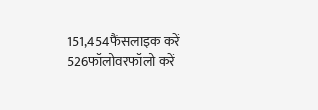151,454फैंसलाइक करें
526फॉलोवरफॉलो करें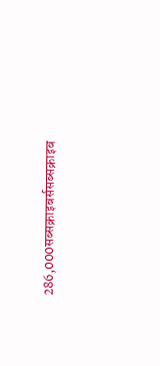286,000सब्सक्राइबर्ससब्सक्राइब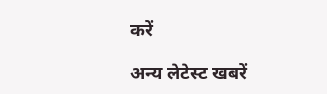करें

अन्य लेटेस्ट खबरें